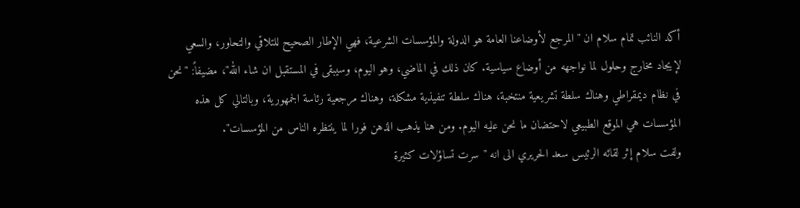أكد النائب تمام سلام ان "المرجع لأوضاعنا العامة هو الدولة والمؤسسات الشرعية، فهي الإطار الصحيح للتلاقي والتحاور، والسعي لإيجاد مخارج وحلول لما نواجهه من أوضاع سياسية. كان ذلك في الماضي، وهو اليوم، وسيبقى في المستقبل ان شاء الله"، مضيفاً: "نحن في نظام ديمقراطي وهناك سلطة تشريعية منتخبة، هناك سلطة تنفيذية مشكلة، وهناك مرجعية رئاسة الجمهورية، وبالتالي كل هذه المؤسسات هي الموقع الطبيعي لاحتضان ما نحن عليه اليوم. ومن هنا يذهب الذهن فورا لما ينتظره الناس من المؤسسات".
ولفت سلام إثر لقائه الرئيس سعد الحريري الى انه "سرت تساؤلات كثيرة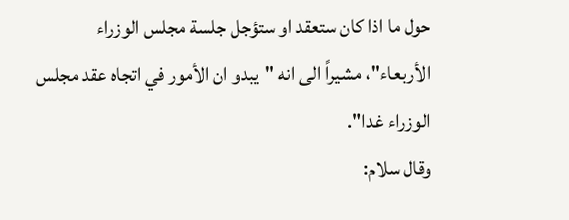حول ما اذا كان ستعقد او ستؤجل جلسة مجلس الوزراء الأربعاء"، مشيراً الى انه "يبدو ان الأمور في اتجاه عقد مجلس الوزراء غدا".
وقال سلام: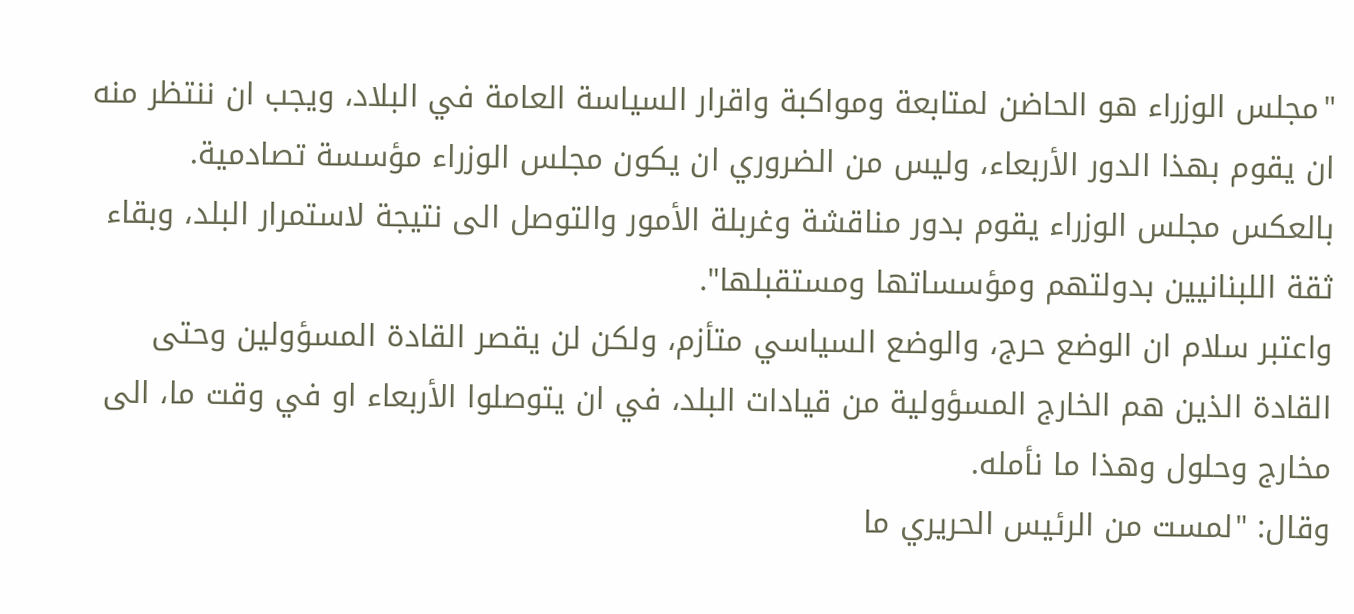"مجلس الوزراء هو الحاضن لمتابعة ومواكبة واقرار السياسة العامة في البلاد، ويجب ان ننتظر منه ان يقوم بهذا الدور الأربعاء، وليس من الضروري ان يكون مجلس الوزراء مؤسسة تصادمية. بالعكس مجلس الوزراء يقوم بدور مناقشة وغربلة الأمور والتوصل الى نتيجة لاستمرار البلد، وبقاء ثقة اللبنانيين بدولتهم ومؤسساتها ومستقبلها".
واعتبر سلام ان الوضع حرج، والوضع السياسي متأزم، ولكن لن يقصر القادة المسؤولين وحتى القادة الذين هم الخارج المسؤولية من قيادات البلد، في ان يتوصلوا الأربعاء او في وقت ما، الى مخارج وحلول وهذا ما نأمله.
وقال: "لمست من الرئيس الحريري ما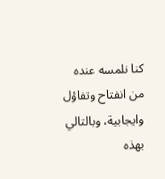كنا نلمسه عنده من انفتاح وتفاؤل وايجابية، وبالتالي بهذه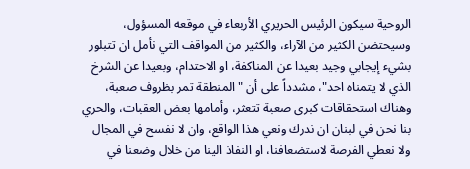الروحية سيكون الرئيس الحريري الأربعاء في موقعه المسؤول، وسيحتضن الكثير من الآراء، والكثير من المواقف التي نأمل ان تتبلور بشيء إيجابي وجيد بعيدا عن المناكفة، او الاحتدام، وبعيدا عن الشرخ الذي لا يتمناه احد"، مشدداً على أن "المنطقة تمر بظروف صعبة، وهناك استحقاقات كبرى صعبة تتعثر، وأمامها بعض العقبات، والحري بنا نحن في لبنان ان ندرك ونعي هذا الواقع، وان لا نفسح في المجال ولا نعطي الفرصة لاستضعافنا، او النفاذ الينا من خلال وضعنا في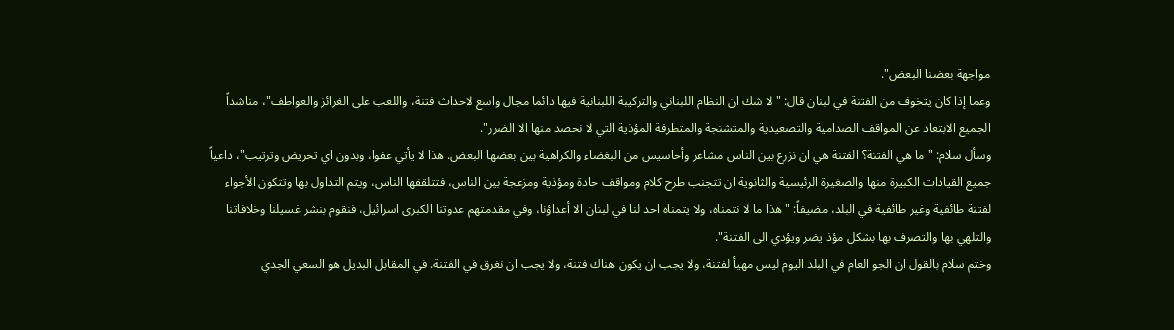مواجهة بعضنا البعض".
وعما إذا كان يتخوف من الفتنة في لبنان قال: "لا شك ان النظام اللبناني والتركيبة اللبنانية فيها دائما مجال واسع لاحداث فتنة، واللعب على الغرائز والعواطف"، مناشداً الجميع الابتعاد عن المواقف الصدامية والتصعيدية والمتشنجة والمتطرفة المؤذية التي لا نحصد منها الا الضرر".
وسأل سلام: "ما هي الفتنة؟ الفتنة هي ان نزرع بين الناس مشاعر وأحاسيس من البغضاء والكراهية بين بعضها البعض. هذا لا يأتي عفوا، وبدون اي تحريض وترتيب"، داعياً جميع القيادات الكبيرة منها والصغيرة الرئيسية والثانوية ان تتجنب طرح كلام ومواقف حادة ومؤذية ومزعجة بين الناس، فتتلقفها الناس، ويتم التداول بها وتتكون الأجواء لفتنة طائفية وغير طائفية في البلد، مضيفاً: "هذا ما لا نتمناه، ولا يتمناه احد لنا في لبنان الا أعداؤنا، وفي مقدمتهم عدوتنا الكبرى اسرائيل، فنقوم بنشر غسيلنا وخلافاتنا والتلهي بها والتصرف بها بشكل مؤذ يضر ويؤدي الى الفتنة".
وختم سلام بالقول ان الجو العام في البلد اليوم ليس مهيأ لفتنة، ولا يجب ان يكون هناك فتنة، ولا يجب ان نغرق في الفتنة. في المقابل البديل هو السعي الجدي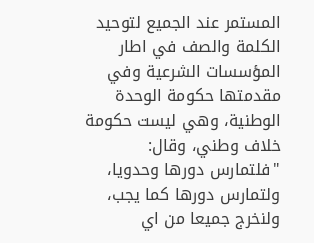المستمر عند الجميع لتوحيد الكلمة والصف في اطار المؤسسات الشرعية وفي مقدمتها حكومة الوحدة الوطنية، وهي ليست حكومة خلاف وطني، وقال: "فلتمارس دورها وحدويا، ولتمارس دورها كما يجب، ولنخرج جميعا من اي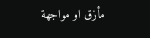مأزق او مواجهة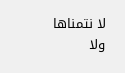لا نتمناها ولا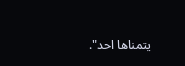يتمناها احد".